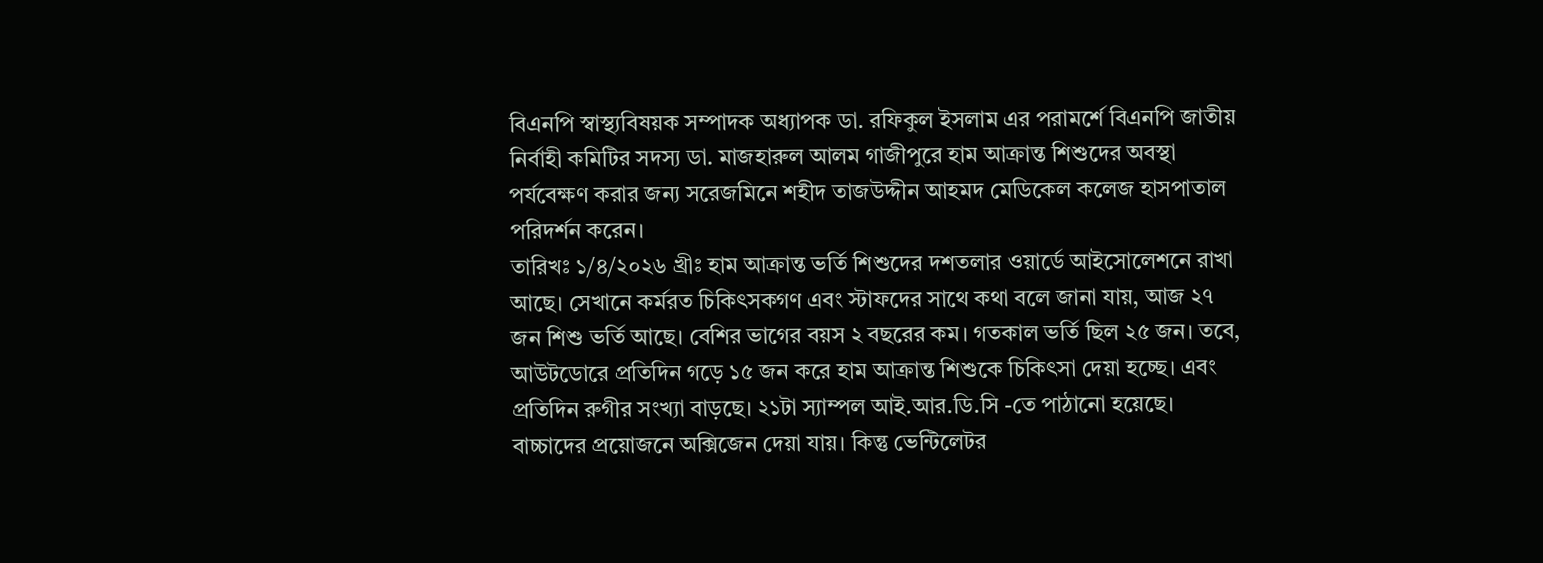বিএনপি স্বাস্থ্যবিষয়ক সম্পাদক অধ্যাপক ডা. রফিকুল ইসলাম এর পরামর্শে বিএনপি জাতীয় নির্বাহী কমিটির সদস্য ডা. মাজহারুল আলম গাজীপুরে হাম আক্রান্ত শিশুদের অবস্থা পর্যবেক্ষণ করার জন্য সরেজমিনে শহীদ তাজউদ্দীন আহমদ মেডিকেল কলেজ হাসপাতাল পরিদর্শন করেন।
তারিখঃ ১/৪/২০২৬ খ্রীঃ হাম আক্রান্ত ভর্তি শিশুদের দশতলার ওয়ার্ডে আইসোলেশনে রাখা আছে। সেখানে কর্মরত চিকিৎসকগণ এবং স্টাফদের সাথে কথা বলে জানা যায়, আজ ২৭ জন শিশু ভর্তি আছে। বেশির ভাগের বয়স ২ বছরের কম। গতকাল ভর্তি ছিল ২৫ জন। তবে, আউটডোরে প্রতিদিন গড়ে ১৫ জন করে হাম আক্রান্ত শিশুকে চিকিৎসা দেয়া হচ্ছে। এবং প্রতিদিন রুগীর সংখ্যা বাড়ছে। ২১টা স্যাম্পল আই.আর.ডি.সি -তে পাঠানো হয়েছে। বাচ্চাদের প্রয়োজনে অক্সিজেন দেয়া যায়। কিন্তু ভেন্টিলেটর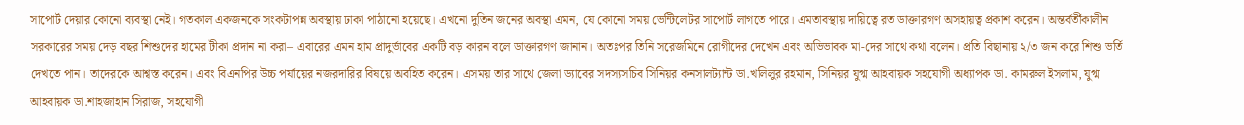সাপোর্ট দেয়ার কোনো ব্যবস্থা নেই। গতকাল একজনকে সংকটাপন্ন অবস্থায় ঢাকা পাঠানো হয়েছে। এখনো দুতিন জনের অবস্থা এমন, যে কোনো সময় ভেন্টিলেটর সাপোর্ট লাগতে পারে। এমতাবস্থায় দায়িত্বে রত ডাক্তারগণ অসহায়ত্ব প্রকাশ করেন। অন্তর্বর্তীকালীন সরকারের সময় দেড় বছর শিশুদের হামের টীকা প্রদান না করা– এবারের এমন হাম প্রাদুর্ভাবের একটি বড় কারন বলে ডাক্তারগণ জানান। অতঃপর তিনি সরেজমিনে রোগীদের দেখেন এবং অভিভাবক মা-দের সাথে কথা বলেন। প্রতি বিছানায় ২/৩ জন করে শিশু ভর্তি দেখতে পান। তাদেরকে আশ্বস্ত করেন। এবং বিএনপির উচ্চ পর্যায়ের নজরদারির বিষয়ে অবহিত করেন। এসময় তার সাথে জেলা ড্যাবের সদস্যসচিব সিনিয়র কনসালট্যান্ট ডা.খলিলুর রহমান, সিনিয়র যুগ্ম আহবায়ক সহযোগী অধ্যাপক ডা. কামরুল ইসলাম, যুগ্ম আহবায়ক ডা.শাহজাহান সিরাজ, সহযোগী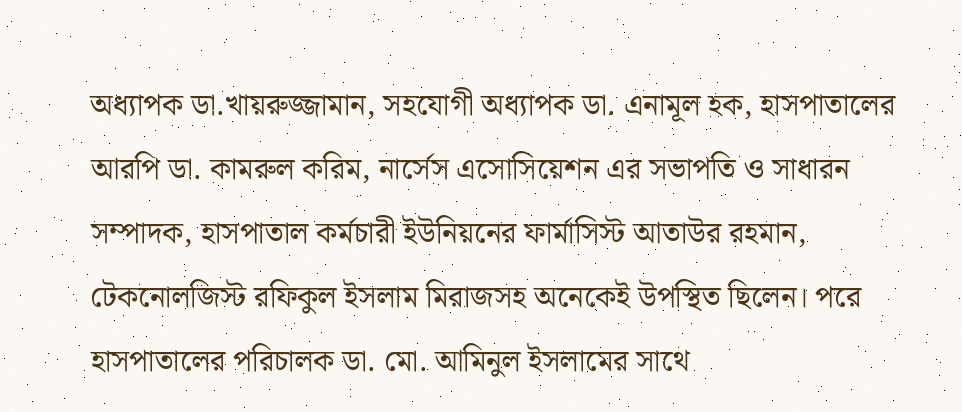অধ্যাপক ডা.খায়রুজ্জামান, সহযোগী অধ্যাপক ডা. এনামূল হক, হাসপাতালের আরপি ডা. কামরুল করিম, নার্সেস এসোসিয়েশন এর সভাপতি ও সাধারন সম্পাদক, হাসপাতাল কর্মচারী ইউনিয়নের ফার্মাসিস্ট আতাউর রহমান, টেকনোলজিস্ট রফিকুল ইসলাম মিরাজসহ অনেকেই উপস্থিত ছিলেন। পরে হাসপাতালের পরিচালক ডা. মো. আমিনুল ইসলামের সাথে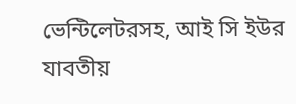ভেন্টিলেটরসহ, আই সি ইউর যাবতীয়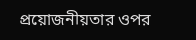প্রয়োজনীয়তার ওপর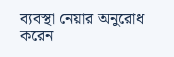ব্যবস্থা নেয়ার অনুরোধ করেন